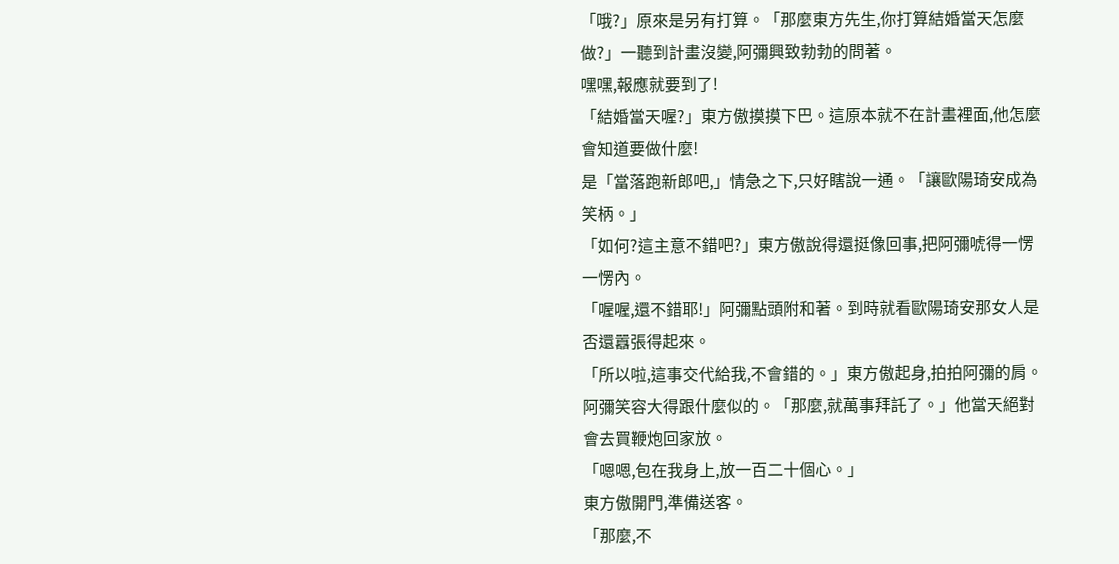「哦?」原來是另有打算。「那麼東方先生,你打算結婚當天怎麼做?」一聽到計畫沒變,阿彌興致勃勃的問著。
嘿嘿,報應就要到了!
「結婚當天喔?」東方傲摸摸下巴。這原本就不在計畫裡面,他怎麼會知道要做什麼!
是「當落跑新郎吧,」情急之下,只好瞎說一通。「讓歐陽琦安成為笑柄。」
「如何?這主意不錯吧?」東方傲說得還挺像回事,把阿彌唬得一愣一愣內。
「喔喔,還不錯耶!」阿彌點頭附和著。到時就看歐陽琦安那女人是否還囂張得起來。
「所以啦,這事交代給我,不會錯的。」東方傲起身,拍拍阿彌的肩。
阿彌笑容大得跟什麼似的。「那麼,就萬事拜託了。」他當天絕對會去買鞭炮回家放。
「嗯嗯,包在我身上,放一百二十個心。」
東方傲開門,準備送客。
「那麼,不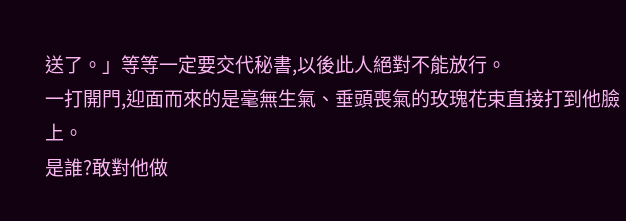送了。」等等一定要交代秘書,以後此人絕對不能放行。
一打開門,迎面而來的是毫無生氣、垂頭喪氣的玫瑰花束直接打到他臉上。
是誰?敢對他做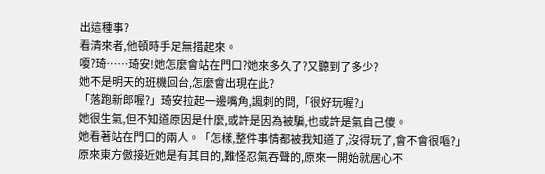出這種事?
看清來者,他頓時手足無措起來。
嗄?琦……琦安!她怎麼會站在門口?她來多久了?又聽到了多少?
她不是明天的班機回台,怎麼會出現在此?
「落跑新郎喔?」琦安拉起一邊嘴角,諷刺的問,「很好玩喔?」
她很生氣,但不知道原因是什麼,或許是因為被騙,也或許是氣自己傻。
她看著站在門口的兩人。「怎樣,整件事情都被我知道了,沒得玩了,會不會很嘔?」
原來東方傲接近她是有其目的,難怪忍氣吞聲的,原來一開始就居心不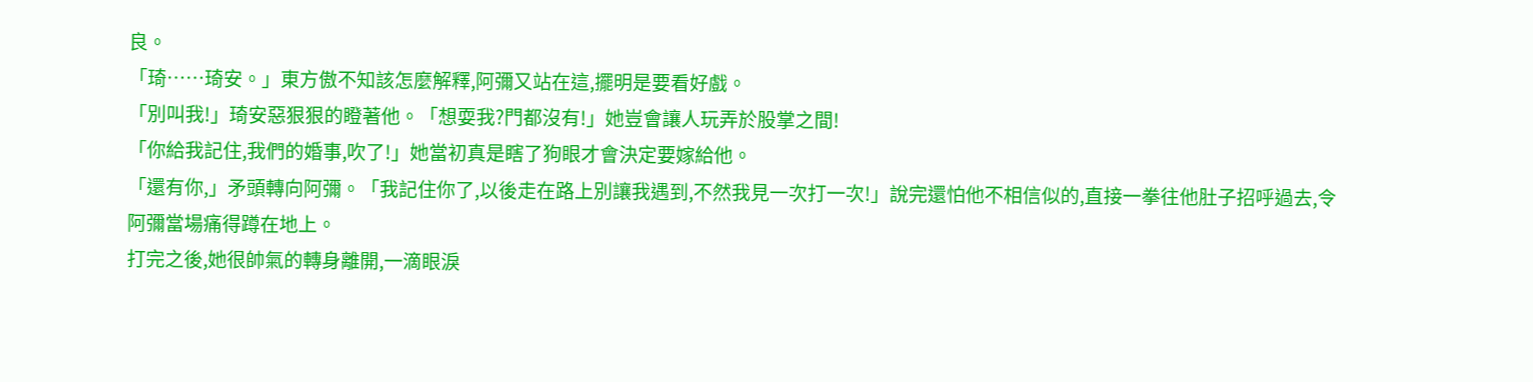良。
「琦……琦安。」東方傲不知該怎麼解釋,阿彌又站在這,擺明是要看好戲。
「別叫我!」琦安惡狠狠的瞪著他。「想耍我?門都沒有!」她豈會讓人玩弄於股掌之間!
「你給我記住,我們的婚事,吹了!」她當初真是瞎了狗眼才會決定要嫁給他。
「還有你,」矛頭轉向阿彌。「我記住你了,以後走在路上別讓我遇到,不然我見一次打一次!」說完還怕他不相信似的,直接一拳往他肚子招呼過去,令阿彌當場痛得蹲在地上。
打完之後,她很帥氣的轉身離開,一滴眼淚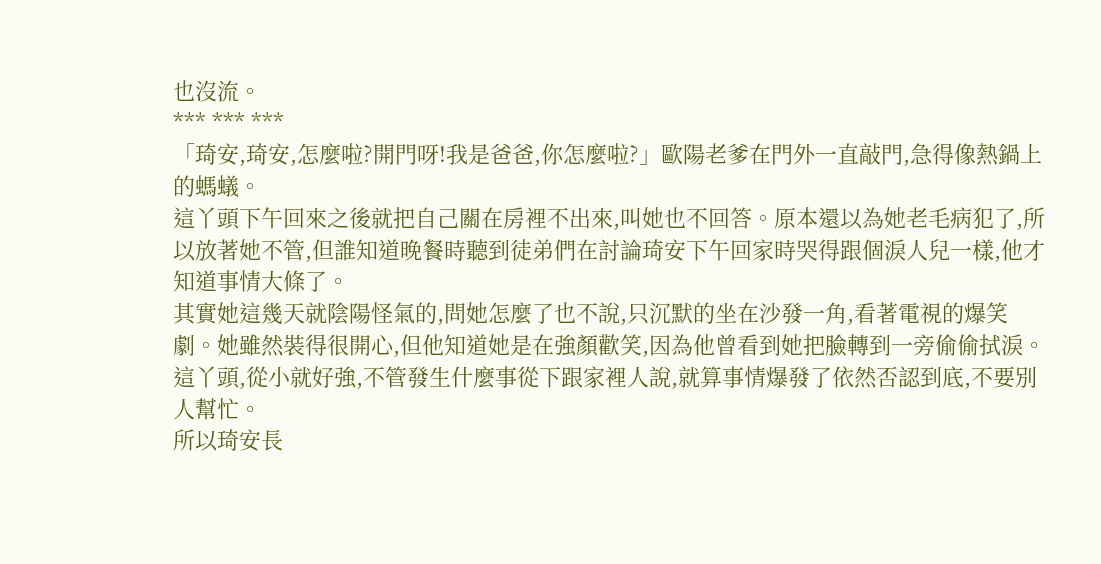也沒流。
*** *** ***
「琦安,琦安,怎麼啦?開門呀!我是爸爸,你怎麼啦?」歐陽老爹在門外一直敲門,急得像熱鍋上的螞蟻。
這丫頭下午回來之後就把自己關在房裡不出來,叫她也不回答。原本還以為她老毛病犯了,所以放著她不管,但誰知道晚餐時聽到徒弟們在討論琦安下午回家時哭得跟個淚人兒一樣,他才知道事情大條了。
其實她這幾天就陰陽怪氣的,問她怎麼了也不說,只沉默的坐在沙發一角,看著電視的爆笑劇。她雖然裝得很開心,但他知道她是在強顏歡笑,因為他曾看到她把臉轉到一旁偷偷拭淚。
這丫頭,從小就好強,不管發生什麼事從下跟家裡人說,就算事情爆發了依然否認到底,不要別人幫忙。
所以琦安長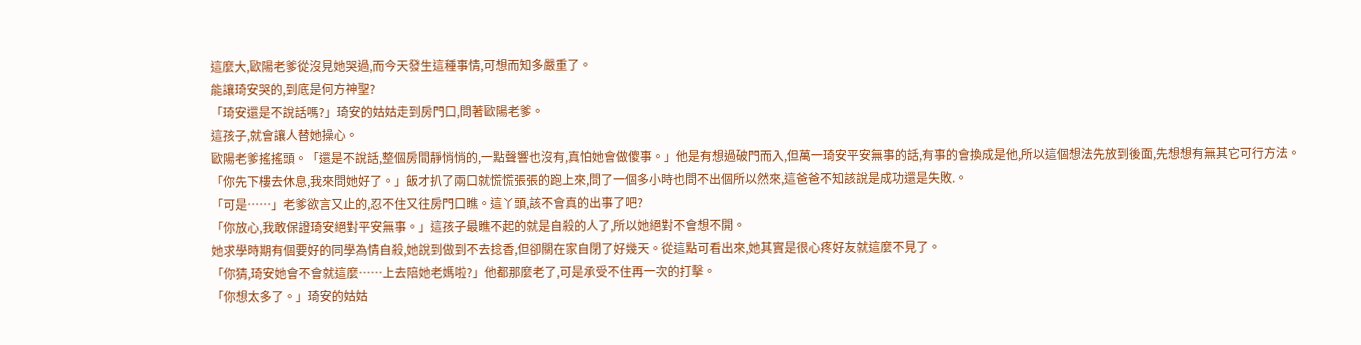這麼大,歐陽老爹從沒見她哭過,而今天發生這種事情,可想而知多嚴重了。
能讓琦安哭的,到底是何方神聖?
「琦安還是不說話嗎?」琦安的姑姑走到房門口,問著歐陽老爹。
這孩子,就會讓人替她操心。
歐陽老爹搖搖頭。「還是不說話,整個房間靜悄悄的,一點聲響也沒有,真怕她會做傻事。」他是有想過破門而入,但萬一琦安平安無事的話,有事的會換成是他,所以這個想法先放到後面,先想想有無其它可行方法。
「你先下樓去休息,我來問她好了。」飯才扒了兩口就慌慌張張的跑上來,問了一個多小時也問不出個所以然來,這爸爸不知該說是成功還是失敗.。
「可是……」老爹欲言又止的,忍不住又往房門口瞧。這丫頭,該不會真的出事了吧?
「你放心,我敢保證琦安絕對平安無事。」這孩子最瞧不起的就是自殺的人了,所以她絕對不會想不開。
她求學時期有個要好的同學為情自殺,她說到做到不去捻香,但卻關在家自閉了好幾天。從這點可看出來,她其實是很心疼好友就這麼不見了。
「你猜,琦安她會不會就這麼……上去陪她老媽啦?」他都那麼老了,可是承受不住再一次的打擊。
「你想太多了。」琦安的姑姑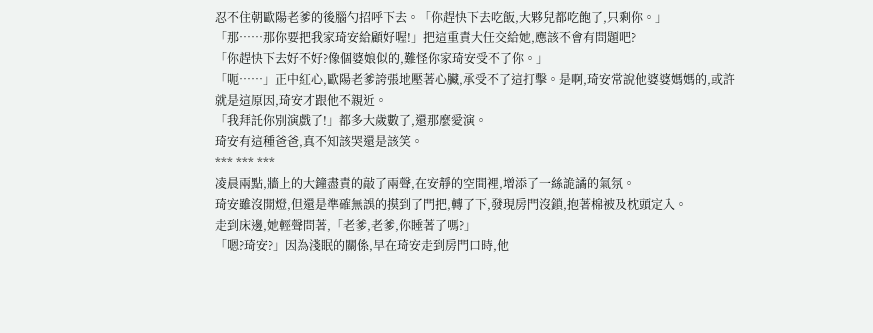忍不住朝歐陽老爹的後腦勺招呼下去。「你趕快下去吃飯,大夥兒都吃飽了,只剩你。」
「那……那你要把我家琦安給顧好喔!」把這重責大任交給她,應該不會有問題吧?
「你趕快下去好不好?像個婆娘似的,難怪你家琦安受不了你。」
「呃……」正中紅心,歐陽老爹誇張地壓著心臟,承受不了這打擊。是啊,琦安常說他婆婆媽媽的,或許就是這原因,琦安才跟他不親近。
「我拜託你別演戲了!」都多大歲數了,還那麼愛演。
琦安有這種爸爸,真不知該哭還是該笑。
*** *** ***
凌晨兩點,牆上的大鐘盡責的敲了兩聲,在安靜的空間裡,增添了一絲詭譎的氣氛。
琦安雖沒開燈,但還是準確無誤的摸到了門把,轉了下,發現房門沒鎖,抱著棉被及枕頭定入。
走到床邊,她輕聲問著,「老爹,老爹,你睡著了嗎?」
「嗯?琦安?」因為淺眠的關係,早在琦安走到房門口時,他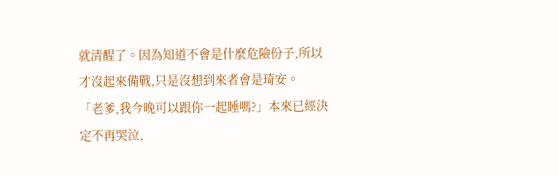就清醒了。因為知道不會是什麼危險份子,所以才沒起來備戰,只是沒想到來者會是琦安。
「老爹,我今晚可以跟你一起睡嗎?」本來已經決定不再哭泣,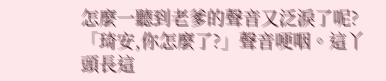怎麼一聽到老爹的聲音又泛淚了呢?
「琦安,你怎麼了?」聲音哽咽。這丫頭長這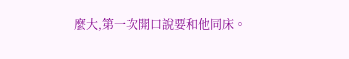麼大,第一次開口說要和他同床。